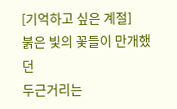[기억하고 싶은 계절]
붉은 빛의 꽃들이 만개했던
두근거리는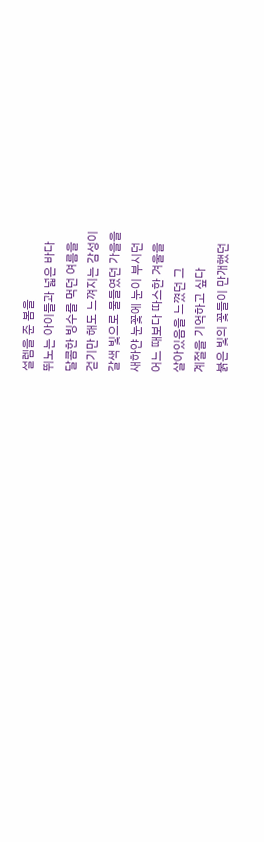설렘을 준 봄을
뛰노는 아이들과 넓은 바다
달콤한 빙수를 먹던 여름을
걷기만 해도 느껴지는 감성이
갈색 빛으로 물들였던 가을을
새하얀 눈꽃에 눈이 부시던
어느 때보다 따스한 겨울을
살아있음을 느꼈던 그
계절을 기억하고 싶다
붉은 빛의 꽃들이 만개했던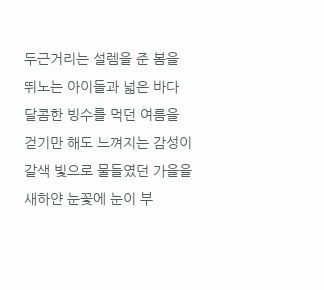두근거리는 설렘을 준 봄을
뛰노는 아이들과 넓은 바다
달콤한 빙수를 먹던 여름을
걷기만 해도 느껴지는 감성이
갈색 빛으로 물들였던 가을을
새하얀 눈꽃에 눈이 부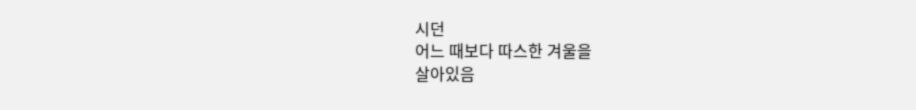시던
어느 때보다 따스한 겨울을
살아있음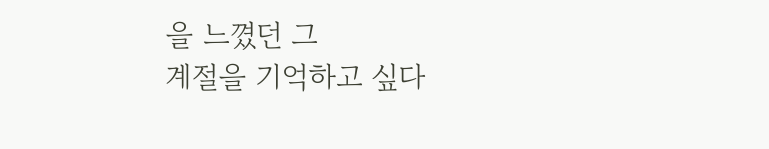을 느꼈던 그
계절을 기억하고 싶다